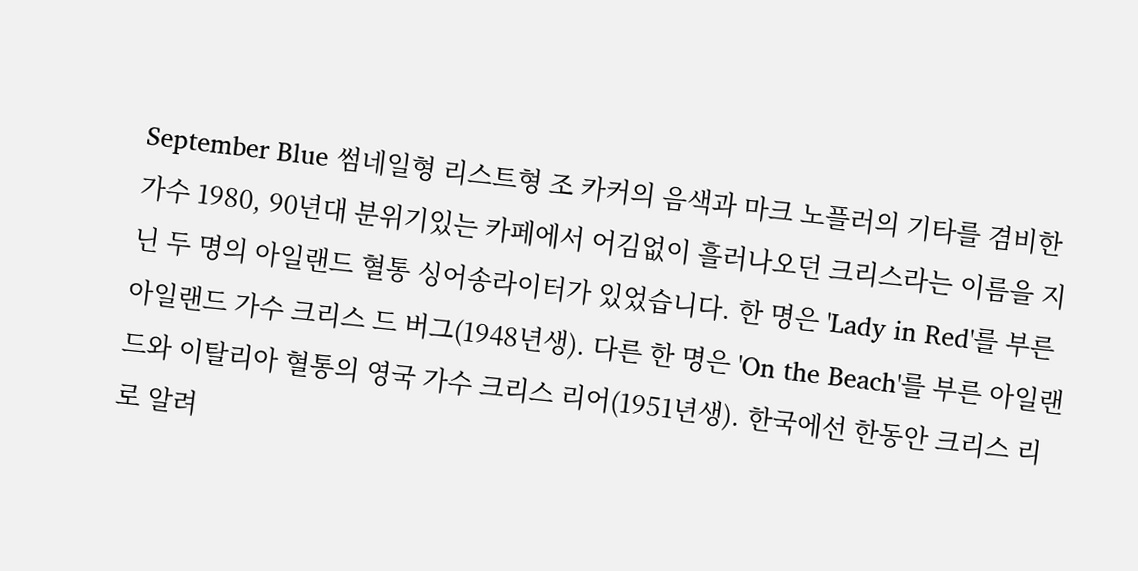September Blue 썸네일형 리스트형 조 카커의 음색과 마크 노플러의 기타를 겸비한 가수 1980, 90년대 분위기있는 카페에서 어김없이 흘러나오던 크리스라는 이름을 지닌 두 명의 아일랜드 혈통 싱어송라이터가 있었습니다. 한 명은 'Lady in Red'를 부른 아일랜드 가수 크리스 드 버그(1948년생). 다른 한 명은 'On the Beach'를 부른 아일랜드와 이탈리아 혈통의 영국 가수 크리스 리어(1951년생). 한국에선 한동안 크리스 리로 알려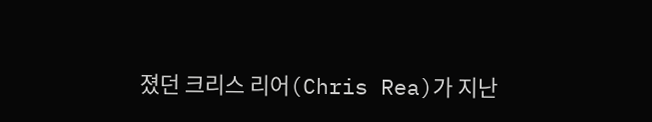졌던 크리스 리어(Chris Rea)가 지난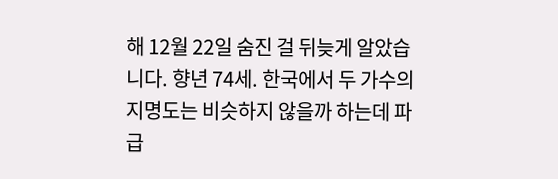해 12월 22일 숨진 걸 뒤늦게 알았습니다. 향년 74세. 한국에서 두 가수의 지명도는 비슷하지 않을까 하는데 파급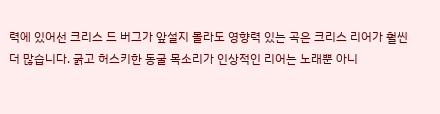력에 있어선 크리스 드 버그가 앞설지 몰라도 영향력 있는 곡은 크리스 리어가 훨씬 더 많습니다. 굵고 허스키한 동굴 목소리가 인상적인 리어는 노래뿐 아니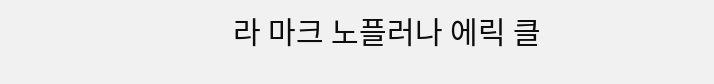라 마크 노플러나 에릭 클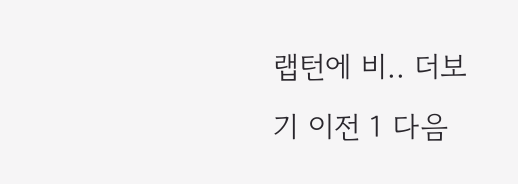랩턴에 비.. 더보기 이전 1 다음